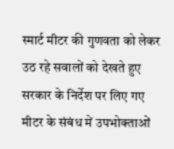स्मार्ट मीटर की गुणवता को लेकर उठ रहे सवालों को देखते हुए सरकार के निर्देश पर लिए गए मीटर के संबंध में उपभोक्ताओं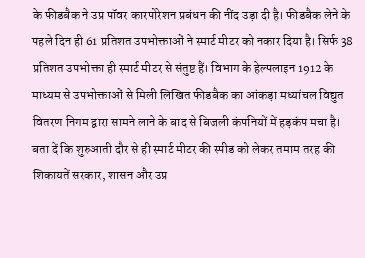के फीडबैक ने उप्र पॉवर कारपोरेशन प्रबंधन की नींद उड़ा दी है। फीडबैक लेने के पहले दिन ही 61 प्रतिशत उपभोक्ताओं ने स्मार्ट मीटर को नकार दिया है। सिर्फ 38 प्रतिशत उपभोक्ता ही स्मार्ट मीटर से संतुष्ट हैं। विभाग के हेल्पलाइन 1912 के माध्यम से उपभोक्ताओं से मिली लिखित फीडबैक का आंकड़ा मध्यांचल विद्युत वितरण निगम द्वारा सामने लाने के बाद से बिजली कंपनियों में हड़कंप मचा है।
बता दें कि शुरुआती दौर से ही स्मार्ट मीटर की स्पीड को लेकर तमाम तरह की शिकायतें सरकार, शासन और उप्र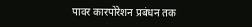पावर कारपोरेशन प्रबंधन तक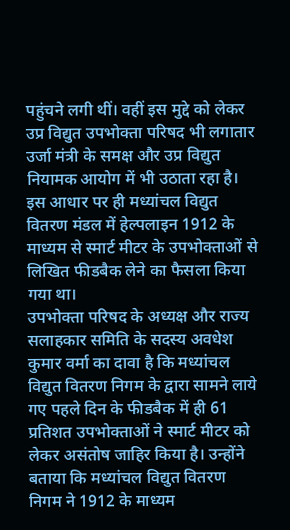पहुंचने लगी थीं। वहीं इस मुद्दे को लेकर उप्र विद्युत उपभोक्ता परिषद भी लगातार उर्जा मंत्री के समक्ष और उप्र विद्युत नियामक आयोग में भी उठाता रहा है। इस आधार पर ही मध्यांचल विद्युत वितरण मंडल में हेल्पलाइन 1912 के माध्यम से स्मार्ट मीटर के उपभोक्ताओं से लिखित फीडबैक लेने का फैसला किया गया था।
उपभोक्ता परिषद के अध्यक्ष और राज्य सलाहकार समिति के सदस्य अवधेश कुमार वर्मा का दावा है कि मध्यांचल विद्युत वितरण निगम के द्वारा सामने लाये गए पहले दिन के फीडबैक में ही 61 प्रतिशत उपभोक्ताओं ने स्मार्ट मीटर को लेकर असंतोष जाहिर किया है। उन्होंने बताया कि मध्यांचल विद्युत वितरण निगम ने 1912 के माध्यम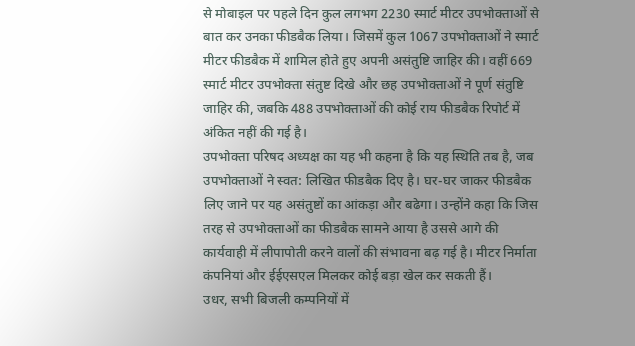से मोबाइल पर पहले दिन कुल लगभग 2230 स्मार्ट मीटर उपभोक्ताओं से बात कर उनका फीडबैक लिया। जिसमें कुल 1067 उपभोक्ताओं ने स्मार्ट मीटर फीडबैक में शामिल होते हुए अपनी असंतुष्टि जाहिर की। वहीं 669 स्मार्ट मीटर उपभोक्ता संतुष्ट दिखे और छह उपभोक्ताओं ने पूर्ण संतुष्टि जाहिर की, जबकि 488 उपभोक्ताओं की कोई राय फीडबैक रिपोर्ट में अंकित नहीं की गई है।
उपभोक्ता परिषद अध्यक्ष का यह भी कहना है कि यह स्थिति तब है, जब उपभोक्ताओं ने स्वत: लिखित फीडबैक दिए है। घर-घर जाकर फीडबैक लिए जाने पर यह असंतुष्टों का आंकड़ा और बढेगा। उन्होंने कहा कि जिस तरह से उपभोक्ताओं का फीडबैक सामने आया है उससे आगे की कार्यवाही में लीपापोती करने वालों की संभावना बढ़ गई है। मीटर निर्माता कंपनियां और ईईएसएल मिलकर कोई बड़ा खेल कर सकती हैं।
उधर, सभी बिजली कम्पनियों में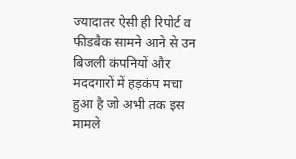ज्यादातर ऐसी ही रिपोर्ट व फीडबैक सामने आने से उन बिजली कंपनियों और मददगारों में हड़कंप मचा हुआ है जो अभी तक इस मामले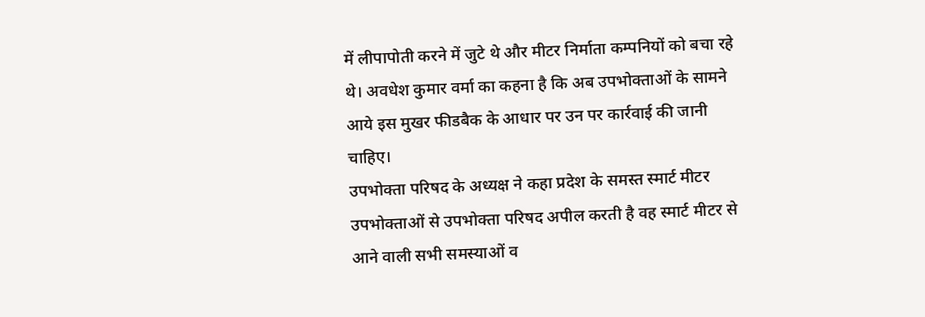में लीपापोती करने में जुटे थे और मीटर निर्माता कम्पनियों को बचा रहे थे। अवधेश कुमार वर्मा का कहना है कि अब उपभोक्ताओं के सामने आये इस मुखर फीडबैक के आधार पर उन पर कार्रवाई की जानी चाहिए।
उपभोक्ता परिषद के अध्यक्ष ने कहा प्रदेश के समस्त स्मार्ट मीटर उपभोक्ताओं से उपभोक्ता परिषद अपील करती है वह स्मार्ट मीटर से आने वाली सभी समस्याओं व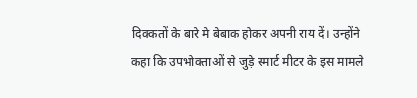दिक्कतों के बारे मे बेबाक होकर अपनी राय दें। उन्होंने कहा कि उपभोक्ताओं से जुड़े स्मार्ट मीटर के इस मामले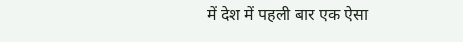में देश में पहली बार एक ऐसा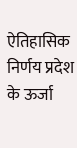ऐतिहासिक निर्णय प्रदेश के ऊर्जा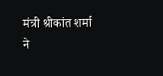मंत्री श्रीकांत शर्मा ने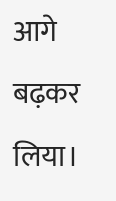आगे बढ़कर लिया।